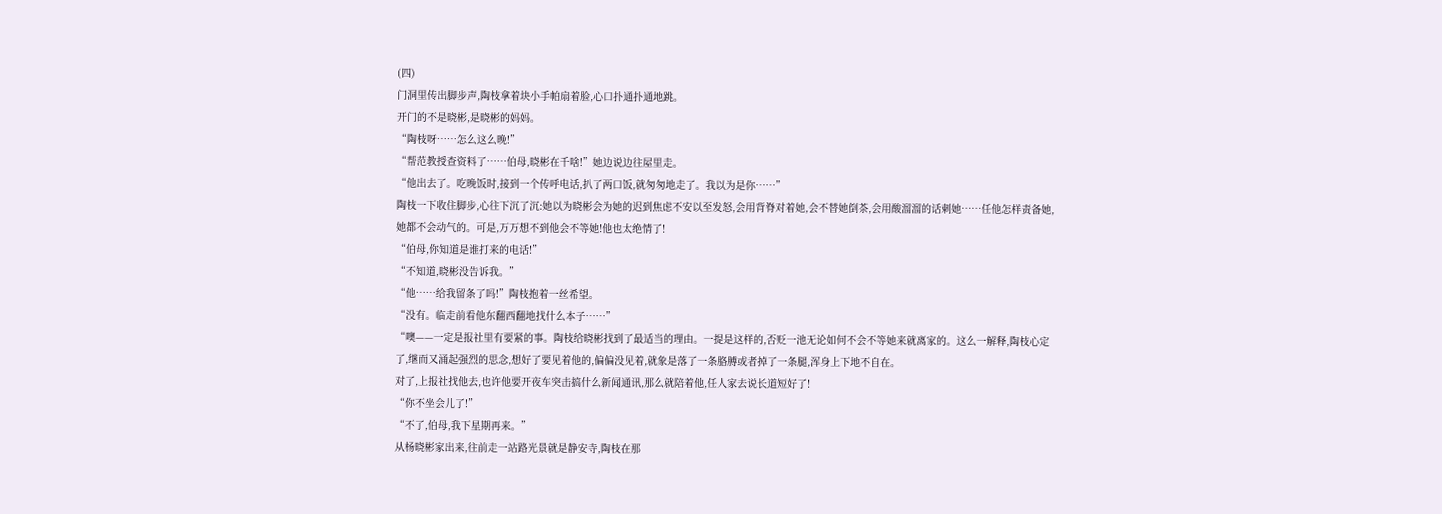(四)
门洞里传出脚步声,陶枝拿着块小手帕扇着脸,心口扑通扑通地跳。
开门的不是晓彬,是晓彬的妈妈。
“陶枝呀……怎么这么晚!”
“帮范教授查资料了……伯母,晓彬在千啥!”她边说边往屋里走。
“他出去了。吃晚饭时,接到一个传呼电话,扒了两口饭,就匆匆地走了。我以为是你……”
陶枝一下收住脚步,心往下沉了沉:她以为晓彬会为她的迟到焦虑不安以至发怒,会用背脊对着她,会不替她倒茶,会用酸溜溜的话刺她……任他怎样责备她,她都不会动气的。可是,万万想不到他会不等她!他也太绝情了!
“伯母,你知道是谁打来的电话!”
“不知道,晓彬没告诉我。”
“他……给我留条了吗!”陶枝抱着一丝希望。
“没有。临走前看他东翻西翻地找什么本子……”
“噢——一定是报社里有要紧的事。陶枝给晓彬找到了最适当的理由。一提是这样的,否贬一池无论如何不会不等她来就离家的。这么一解释,陶枝心定了,继而又涌起强烈的思念,想好了要见着他的,偏偏没见着,就象是落了一条胳膊或者掉了一条腿,浑身上下地不自在。
对了,上报社找他去,也许他要开夜车突击搞什么新闻通讯,那么就陪着他,任人家去说长道短好了!
“你不坐会儿了!”
“不了,伯母,我下星期再来。”
从杨晓彬家出来,往前走一站路光景就是静安寺,陶枝在那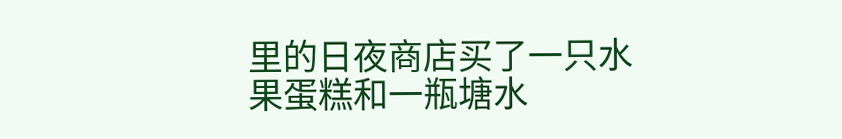里的日夜商店买了一只水果蛋糕和一瓶塘水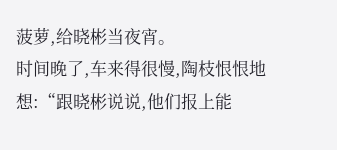菠萝,给晓彬当夜宵。
时间晚了,车来得很慢,陶枝恨恨地想:“跟晓彬说说,他们报上能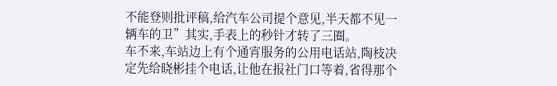不能登则批评稿,给汽车公司提个意见,半天都不见一辆车的卫”其实,手表上的秒针才转了三圈。
车不来,车站边上有个通宵服务的公用电话站,陶枝决定先给晓彬挂个电话,让他在报社门口等着,省得那个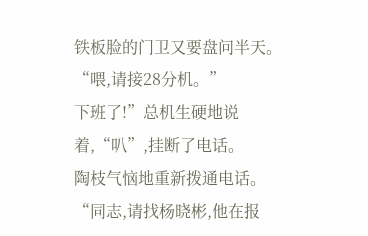铁板脸的门卫又要盘问半天。
“喂,请接28分机。”
下班了!”总机生硬地说着,“叭”,挂断了电话。
陶枝气恼地重新拨通电话。
“同志,请找杨晓彬,他在报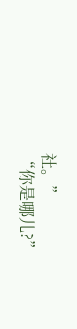社。”
“你是哪儿?”